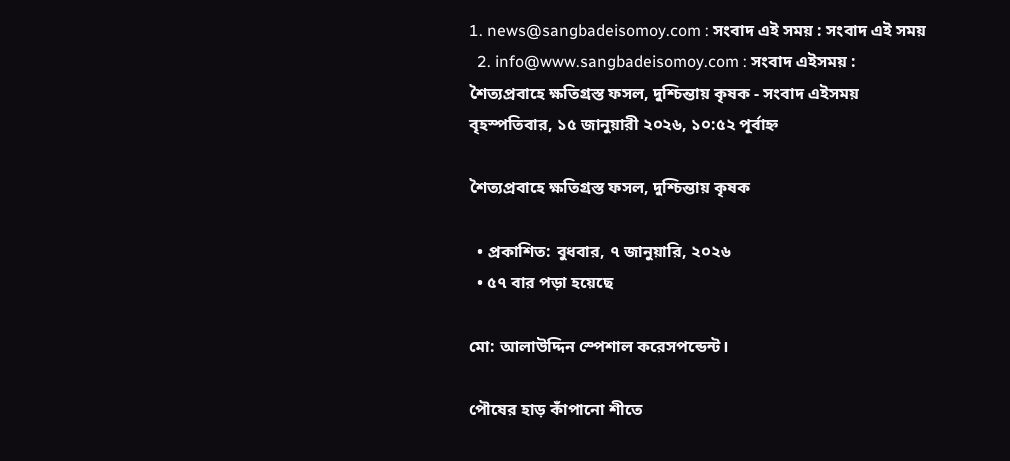1. news@sangbadeisomoy.com : সংবাদ এই সময় : সংবাদ এই সময়
  2. info@www.sangbadeisomoy.com : সংবাদ এইসময় :
শৈত্যপ্রবাহে ক্ষতিগ্রস্ত ফসল, দুশ্চিন্তায় কৃষক - সংবাদ এইসময়
বৃহস্পতিবার, ১৫ জানুয়ারী ২০২৬, ১০:৫২ পূর্বাহ্ন

শৈত্যপ্রবাহে ক্ষতিগ্রস্ত ফসল, দুশ্চিন্তায় কৃষক

  • প্রকাশিত: বুধবার, ৭ জানুয়ারি, ২০২৬
  • ৫৭ বার পড়া হয়েছে

মো: আলাউদ্দিন স্পেশাল করেসপন্ডেন্ট।

পৌষের হাড় কাঁপানো শীতে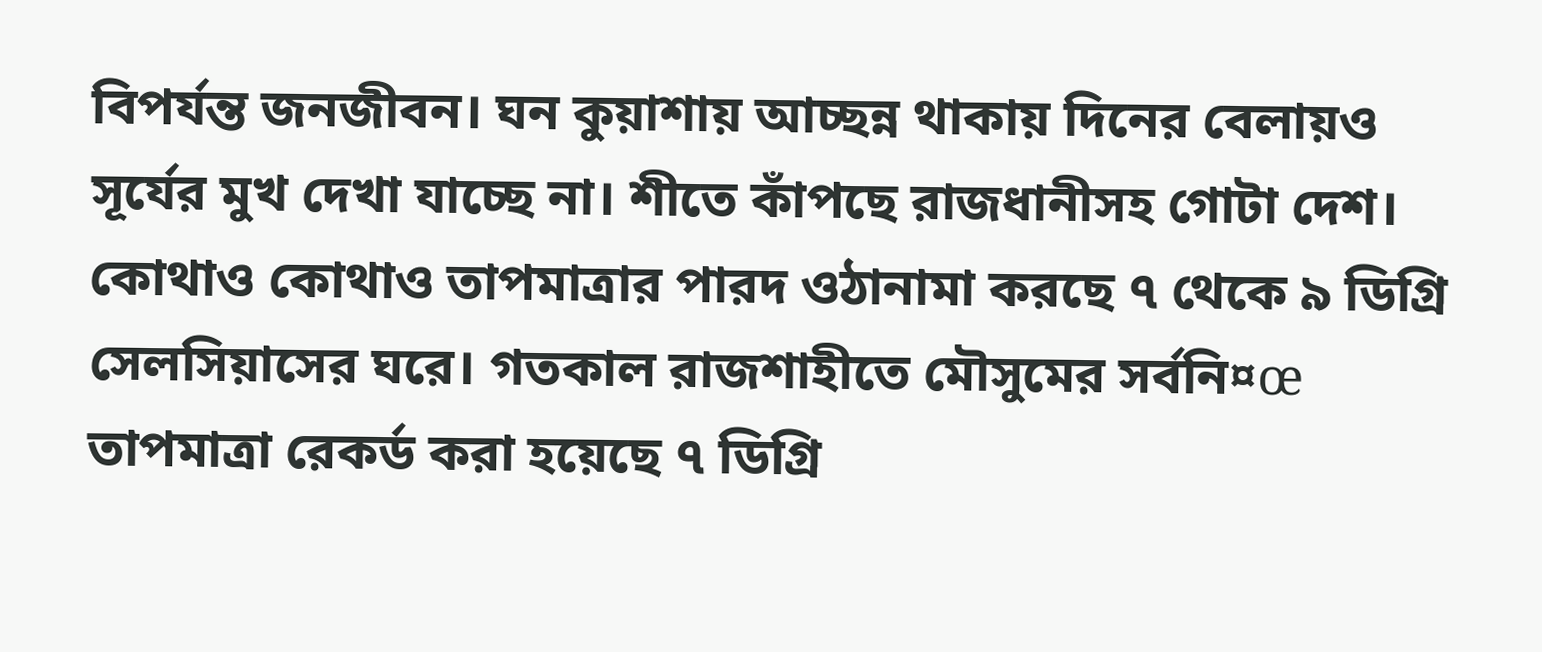বিপর্যন্ত জনজীবন। ঘন কুয়াশায় আচ্ছন্ন থাকায় দিনের বেলায়ও সূর্যের মুখ দেখা যাচ্ছে না। শীতে কাঁপছে রাজধানীসহ গোটা দেশ। কোথাও কোথাও তাপমাত্রার পারদ ওঠানামা করছে ৭ থেকে ৯ ডিগ্রি সেলসিয়াসের ঘরে। গতকাল রাজশাহীতে মৌসুমের সর্বনি¤œ তাপমাত্রা রেকর্ড করা হয়েছে ৭ ডিগ্রি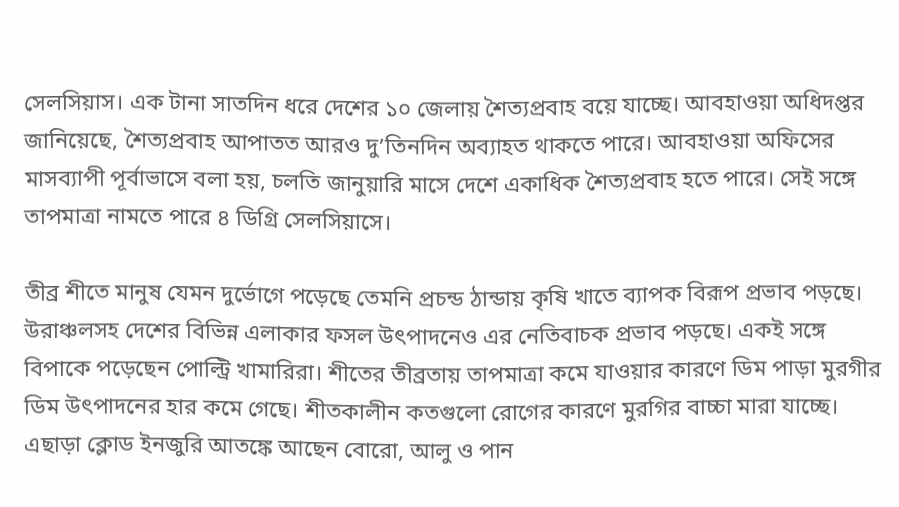সেলসিয়াস। এক টানা সাতদিন ধরে দেশের ১০ জেলায় শৈত্যপ্রবাহ বয়ে যাচ্ছে। আবহাওয়া অধিদপ্তর জানিয়েছে, শৈত্যপ্রবাহ আপাতত আরও দু’তিনদিন অব্যাহত থাকতে পারে। আবহাওয়া অফিসের মাসব্যাপী পূর্বাভাসে বলা হয়, চলতি জানুয়ারি মাসে দেশে একাধিক শৈত্যপ্রবাহ হতে পারে। সেই সঙ্গে তাপমাত্রা নামতে পারে ৪ ডিগ্রি সেলসিয়াসে।

তীব্র শীতে মানুষ যেমন দুর্ভোগে পড়েছে তেমনি প্রচন্ড ঠান্ডায় কৃষি খাতে ব্যাপক বিরূপ প্রভাব পড়ছে। উরাঞ্চলসহ দেশের বিভিন্ন এলাকার ফসল উৎপাদনেও এর নেতিবাচক প্রভাব পড়ছে। একই সঙ্গে বিপাকে পড়েছেন পোল্ট্রি খামারিরা। শীতের তীব্রতায় তাপমাত্রা কমে যাওয়ার কারণে ডিম পাড়া মুরগীর ডিম উৎপাদনের হার কমে গেছে। শীতকালীন কতগুলো রোগের কারণে মুরগির বাচ্চা মারা যাচ্ছে। এছাড়া ক্লোড ইনজুরি আতঙ্কে আছেন বোরো, আলু ও পান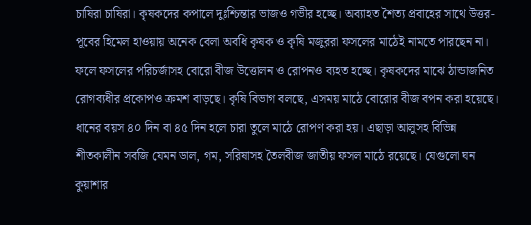চাষিরা চাষিরা। কৃষকদের কপালে দুঃশ্চিন্তার ভাজও গভীর হচ্ছে। অব্যাহত শৈত্য প্রবাহের সাথে উত্তর-পূবের হিমেল হাওয়ায় অনেক বেলা অবধি কৃষক ও কৃষি মজুররা ফসলের মাঠেই নামতে পারছেন না। ফলে ফসলের পরিচর্জাসহ বোরো বীজ উত্তোলন ও রোপনও ব্যহত হচ্ছে। কৃষকদের মাঝে ঠান্ডাজনিত রোগব্যধীর প্রকোপও ক্রমশ বাড়ছে। কৃষি বিভাগ বলছে, এসময় মাঠে বোরোর বীজ বপন করা হয়েছে। ধানের বয়স ৪০ দিন বা ৪৫ দিন হলে চারা তুলে মাঠে রোপণ করা হয়। এছাড়া আলুসহ বিভিন্ন শীতকালীন সবজি যেমন ডাল, গম, সরিষাসহ তৈলবীজ জাতীয় ফসল মাঠে রয়েছে। যেগুলো ঘন কুয়াশার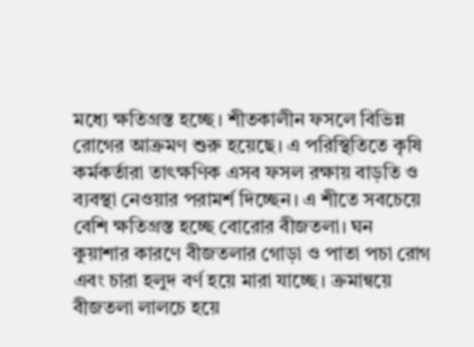মধ্যে ক্ষতিগ্রস্ত হচ্ছে। শীতকালীন ফসলে বিভিন্ন রোগের আক্রমণ শুরু হয়েছে। এ পরিস্থিতিতে কৃষি কর্মকর্তারা তাৎক্ষণিক এসব ফসল রক্ষায় বাড়তি ও ব্যবস্থা নেওয়ার পরামর্শ দিচ্ছেন। এ শীতে সবচেয়ে বেশি ক্ষতিগ্রস্ত হচ্ছে বোরোর বীজতলা। ঘন কুয়াশার কারণে বীজতলার গোড়া ও পাতা পচা রোগ এবং চারা হলুদ বর্ণ হয়ে মারা যাচ্ছে। ক্রমান্বয়ে বীজতলা লালচে হয়ে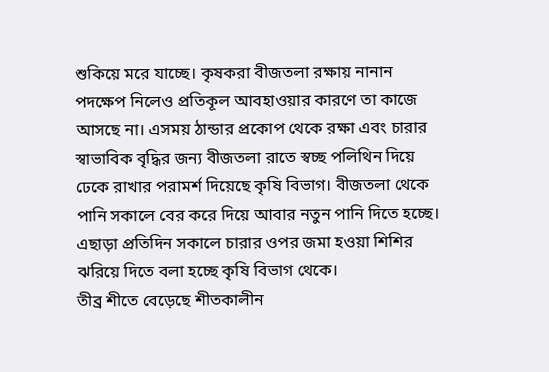শুকিয়ে মরে যাচ্ছে। কৃষকরা বীজতলা রক্ষায় নানান পদক্ষেপ নিলেও প্রতিকূল আবহাওয়ার কারণে তা কাজে আসছে না। এসময় ঠান্ডার প্রকোপ থেকে রক্ষা এবং চারার স্বাভাবিক বৃদ্ধির জন্য বীজতলা রাতে স্বচ্ছ পলিথিন দিয়ে ঢেকে রাখার পরামর্শ দিয়েছে কৃষি বিভাগ। বীজতলা থেকে পানি সকালে বের করে দিয়ে আবার নতুন পানি দিতে হচ্ছে। এছাড়া প্রতিদিন সকালে চারার ওপর জমা হওয়া শিশির ঝরিয়ে দিতে বলা হচ্ছে কৃষি বিভাগ থেকে।
তীব্র শীতে বেড়েছে শীতকালীন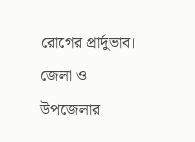রোগের প্রার্দুভাব। জেলা ও উপজেলার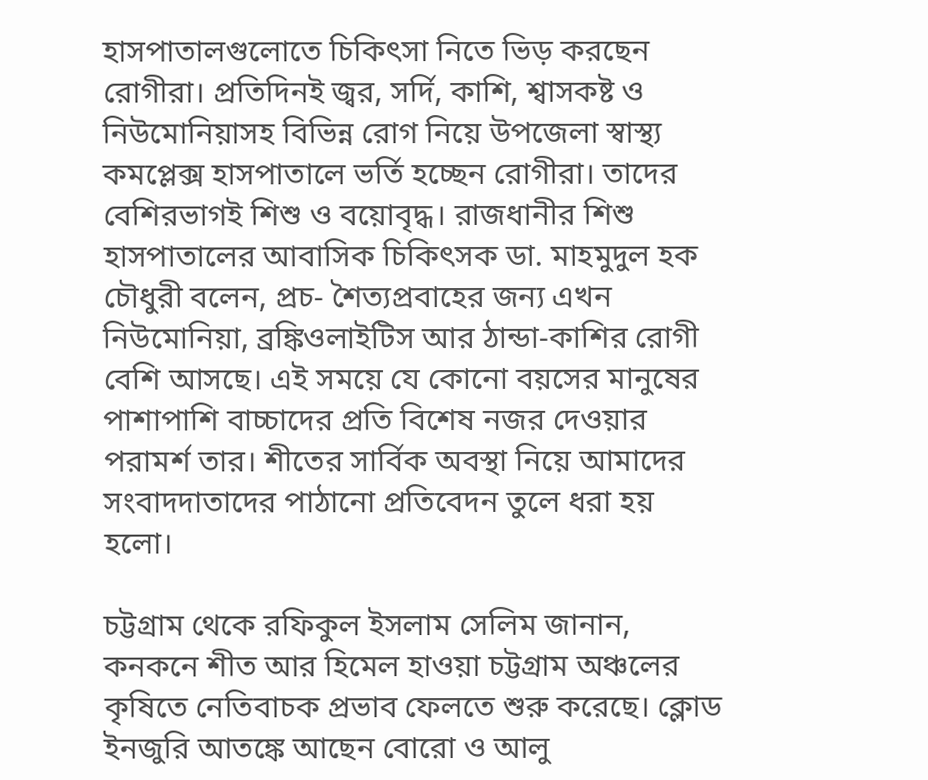হাসপাতালগুলোতে চিকিৎসা নিতে ভিড় করছেন রোগীরা। প্রতিদিনই জ্বর, সর্দি, কাশি, শ্বাসকষ্ট ও নিউমোনিয়াসহ বিভিন্ন রোগ নিয়ে উপজেলা স্বাস্থ্য কমপ্লেক্স হাসপাতালে ভর্তি হচ্ছেন রোগীরা। তাদের বেশিরভাগই শিশু ও বয়োবৃদ্ধ। রাজধানীর শিশু হাসপাতালের আবাসিক চিকিৎসক ডা. মাহমুদুল হক চৌধুরী বলেন, প্রচ- শৈত্যপ্রবাহের জন্য এখন নিউমোনিয়া, ব্রঙ্কিওলাইটিস আর ঠান্ডা-কাশির রোগী বেশি আসছে। এই সময়ে যে কোনো বয়সের মানুষের পাশাপাশি বাচ্চাদের প্রতি বিশেষ নজর দেওয়ার পরামর্শ তার। শীতের সার্বিক অবস্থা নিয়ে আমাদের সংবাদদাতাদের পাঠানো প্রতিবেদন তুলে ধরা হয় হলো।

চট্টগ্রাম থেকে রফিকুল ইসলাম সেলিম জানান, কনকনে শীত আর হিমেল হাওয়া চট্টগ্রাম অঞ্চলের কৃষিতে নেতিবাচক প্রভাব ফেলতে শুরু করেছে। ক্লোড ইনজুরি আতঙ্কে আছেন বোরো ও আলু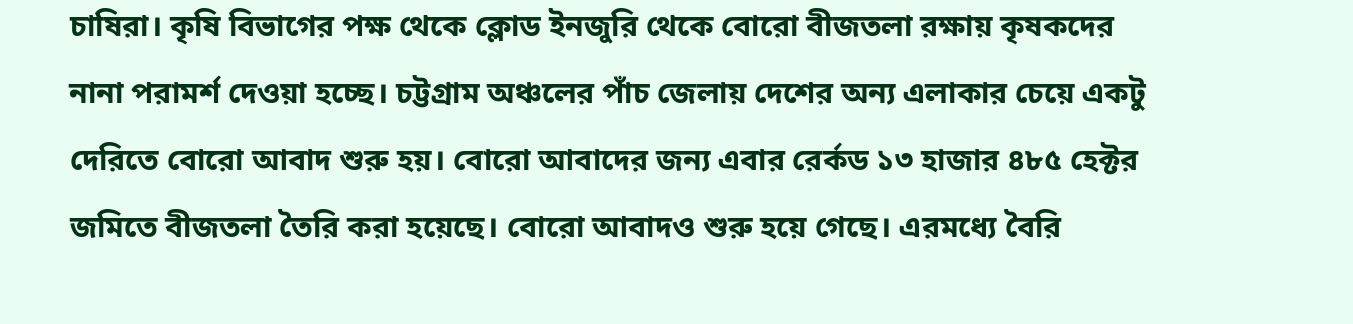চাষিরা। কৃষি বিভাগের পক্ষ থেকে ক্লোড ইনজুরি থেকে বোরো বীজতলা রক্ষায় কৃষকদের নানা পরামর্শ দেওয়া হচ্ছে। চট্টগ্রাম অঞ্চলের পাঁচ জেলায় দেশের অন্য এলাকার চেয়ে একটু দেরিতে বোরো আবাদ শুরু হয়। বোরো আবাদের জন্য এবার রের্কড ১৩ হাজার ৪৮৫ হেক্টর জমিতে বীজতলা তৈরি করা হয়েছে। বোরো আবাদও শুরু হয়ে গেছে। এরমধ্যে বৈরি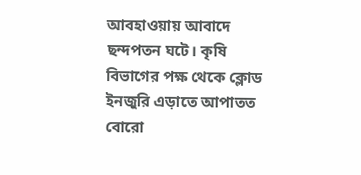আবহাওয়ায় আবাদে ছন্দপতন ঘটে। কৃষি বিভাগের পক্ষ থেকে ক্লোড ইনজুরি এড়াতে আপাতত বোরো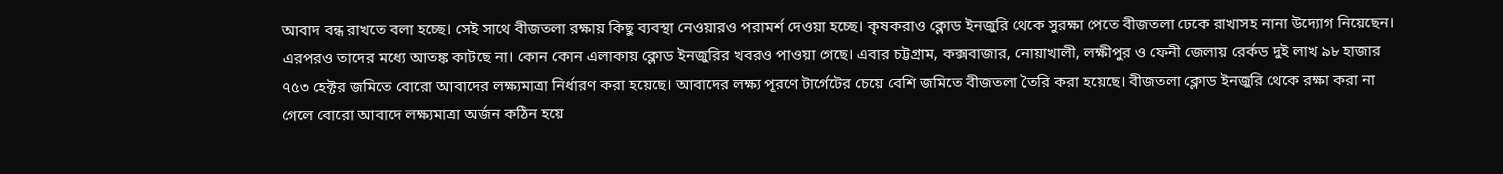আবাদ বন্ধ রাখতে বলা হচ্ছে। সেই সাথে বীজতলা রক্ষায় কিছু ব্যবস্থা নেওয়ারও পরামর্শ দেওয়া হচ্ছে। কৃষকরাও ক্লোড ইনজুরি থেকে সুরক্ষা পেতে বীজতলা ঢেকে রাখাসহ নানা উদ্যোগ নিয়েছেন। এরপরও তাদের মধ্যে আতঙ্ক কাটছে না। কোন কোন এলাকায় ক্লোড ইনজুরির খবরও পাওয়া গেছে। এবার চট্টগ্রাম, কক্সবাজার, নোয়াখালী, লক্ষীপুর ও ফেনী জেলায় রের্কড দুই লাখ ৯৮ হাজার ৭৫৩ হেক্টর জমিতে বোরো আবাদের লক্ষ্যমাত্রা নির্ধারণ করা হয়েছে। আবাদের লক্ষ্য পূরণে টার্গেটের চেয়ে বেশি জমিতে বীজতলা তৈরি করা হয়েছে। বীজতলা ক্লোড ইনজুরি থেকে রক্ষা করা না গেলে বোরো আবাদে লক্ষ্যমাত্রা অর্জন কঠিন হয়ে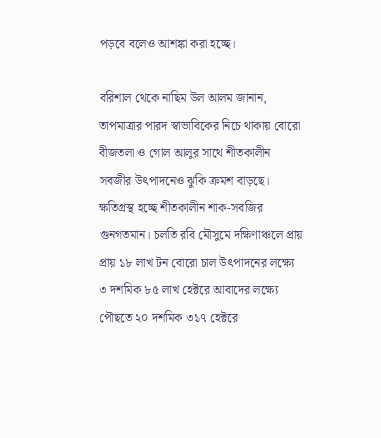পড়বে বলেও আশঙ্কা করা হচ্ছে।

বরিশাল থেকে নাছিম উল আলম জানান, তাপমাত্রার পারদ স্বাভাবিকের নিচে থাকায় বোরো বীজতলা ও গোল আলুর সাথে শীতকালীন সবজীর উৎপাদনেও ঝুকি ক্রমশ বাড়ছে। ক্ষতিগ্রস্থ হচ্ছে শীতকালীন শাক-সবজির গুনগতমান। চলতি রবি মৌসুমে দক্ষিণাঞ্চলে প্রায় প্রায় ১৮ লাখ টন বোরো চাল উৎপাদনের লক্ষ্যে ৩ দশমিক ৮৫ লাখ হেক্টরে আবাদের লক্ষ্যে পৌছতে ২০ দশমিক ৩১৭ হেক্টরে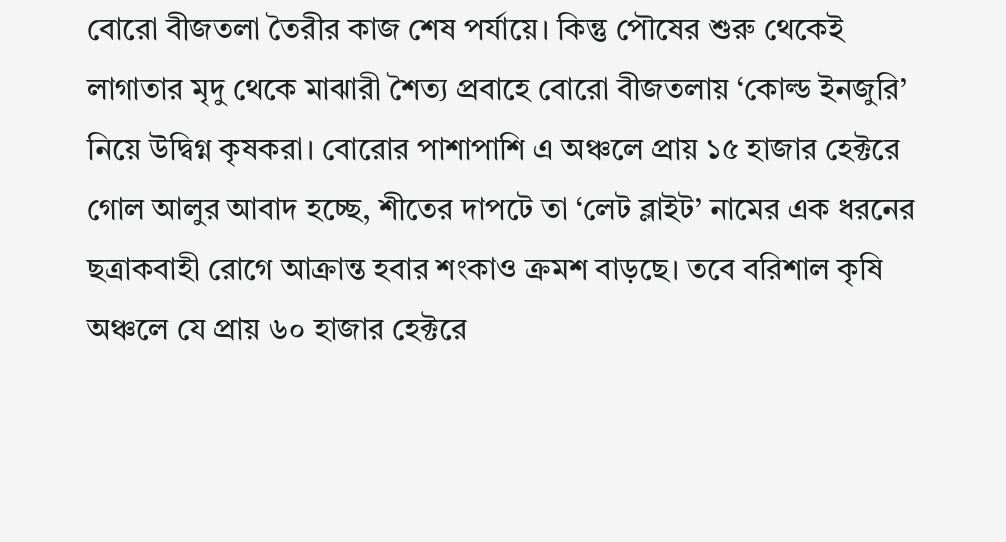বোরো বীজতলা তৈরীর কাজ শেষ পর্যায়ে। কিন্তু পৌষের শুরু থেকেই লাগাতার মৃদু থেকে মাঝারী শৈত্য প্রবাহে বোরো বীজতলায় ‘কোল্ড ইনজুরি’ নিয়ে উদ্বিগ্ন কৃষকরা। বোরোর পাশাপাশি এ অঞ্চলে প্রায় ১৫ হাজার হেক্টরে গোল আলুর আবাদ হচ্ছে, শীতের দাপটে তা ‘লেট ব্লাইট’ নামের এক ধরনের ছত্রাকবাহী রোগে আক্রান্ত হবার শংকাও ক্রমশ বাড়ছে। তবে বরিশাল কৃষি অঞ্চলে যে প্রায় ৬০ হাজার হেক্টরে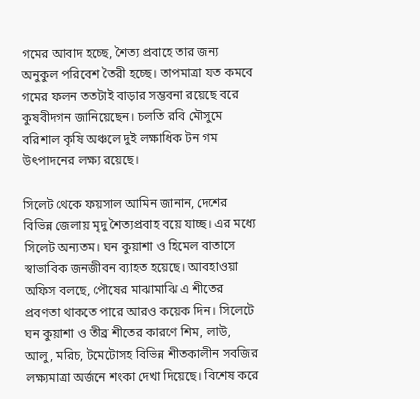গমের আবাদ হচ্ছে, শৈত্য প্রবাহে তার জন্য অনুকুল পরিবেশ তৈরী হচ্ছে। তাপমাত্রা যত কমবে গমের ফলন ততটাই বাড়ার সম্ভবনা রয়েছে বরে কুষবীদগন জানিয়েছেন। চলতি রবি মৌসুমে বরিশাল কৃষি অঞ্চলে দুই লক্ষাধিক টন গম উৎপাদনের লক্ষ্য রয়েছে।

সিলেট থেকে ফয়সাল আমিন জানান, দেশের বিভিন্ন জেলায় মৃদু শৈত্যপ্রবাহ বয়ে যাচ্ছ। এর মধ্যে সিলেট অন্যতম। ঘন কুয়াশা ও হিমেল বাতাসে স্বাভাবিক জনজীবন ব্যাহত হয়েছে। আবহাওয়া অফিস বলছে, পৌষের মাঝামাঝি এ শীতের প্রবণতা থাকতে পারে আরও কয়েক দিন। সিলেটে ঘন কুয়াশা ও তীব্র শীতের কারণে শিম, লাউ, আলু, মরিচ, টমেটোসহ বিভিন্ন শীতকালীন সবজির লক্ষ্যমাত্রা অর্জনে শংকা দেখা দিয়েছে। বিশেষ করে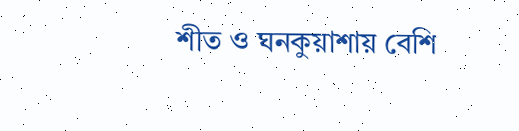শীত ও ঘনকুয়াশায় বেশি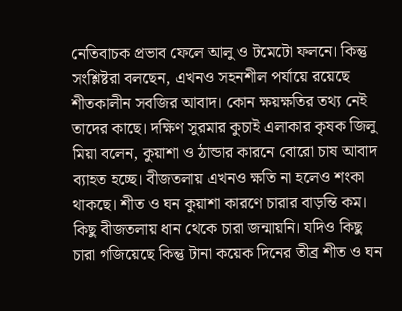নেতিবাচক প্রভাব ফেলে আলু ও টমেটো ফলনে। কিন্তু সংশ্লিষ্টরা বলছেন, এখনও সহনশীল পর্যায়ে রয়েছে শীতকালীন সবজির আবাদ। কোন ক্ষয়ক্ষতির তথ্য নেই তাদের কাছে। দক্ষিণ সুরমার কুচাই এলাকার কৃষক জিলু মিয়া বলেন, কুয়াশা ও ঠান্ডার কারনে বোরো চাষ আবাদ ব্যাহত হচ্ছে। বীজতলায় এখনও ক্ষতি না হলেও শংকা থাকছে। শীত ও ঘন কুয়াশা কারণে চারার বাড়ন্তি কম। কিছু বীজতলায় ধান থেকে চারা জন্মায়নি। যদিও কিছু চারা গজিয়েছে কিন্তু টানা কয়েক দিনের তীব্র শীত ও ঘন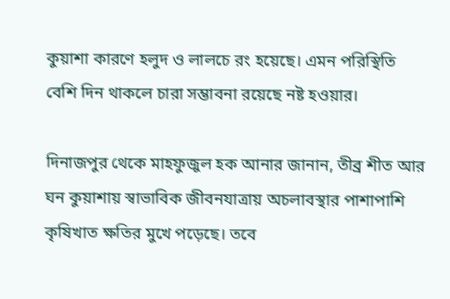কুয়াশা কারণে হলুদ ও লালচে রং হয়েছে। এমন পরিস্থিতি বেশি দিন থাকলে চারা সম্ভাবনা রয়েছে নষ্ট হওয়ার।

দিনাজপুর থেকে মাহফুজুল হক আনার জানান, তীব্র শীত আর ঘন কুয়াশায় স্বাভাবিক জীবনযাত্রায় অচলাবস্থার পাশাপাশি কৃষিখাত ক্ষতির মুখে পড়েছে। তবে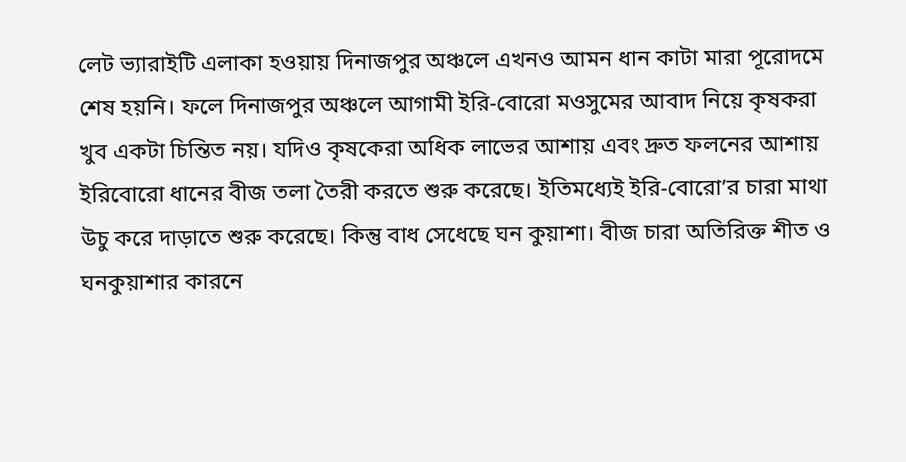লেট ভ্যারাইটি এলাকা হওয়ায় দিনাজপুর অঞ্চলে এখনও আমন ধান কাটা মারা পূরোদমে শেষ হয়নি। ফলে দিনাজপুর অঞ্চলে আগামী ইরি-বোরো মওসুমের আবাদ নিয়ে কৃষকরা খুব একটা চিন্তিত নয়। যদিও কৃষকেরা অধিক লাভের আশায় এবং দ্রুত ফলনের আশায় ইরিবোরো ধানের বীজ তলা তৈরী করতে শুরু করেছে। ইতিমধ্যেই ইরি-বোরো’র চারা মাথা উচু করে দাড়াতে শুরু করেছে। কিন্তু বাধ সেধেছে ঘন কুয়াশা। বীজ চারা অতিরিক্ত শীত ও ঘনকুয়াশার কারনে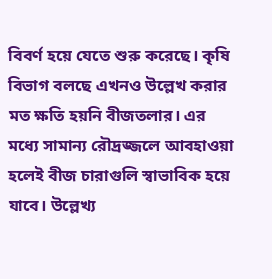বিবর্ণ হয়ে যেতে শুরু করেছে। কৃষি বিভাগ বলছে এখনও উল্লেখ করার মত ক্ষতি হয়নি বীজতলার। এর মধ্যে সামান্য রৌদ্রজ্জলে আবহাওয়া হলেই বীজ চারাগুলি স্বাভাবিক হয়ে যাবে। উল্লেখ্য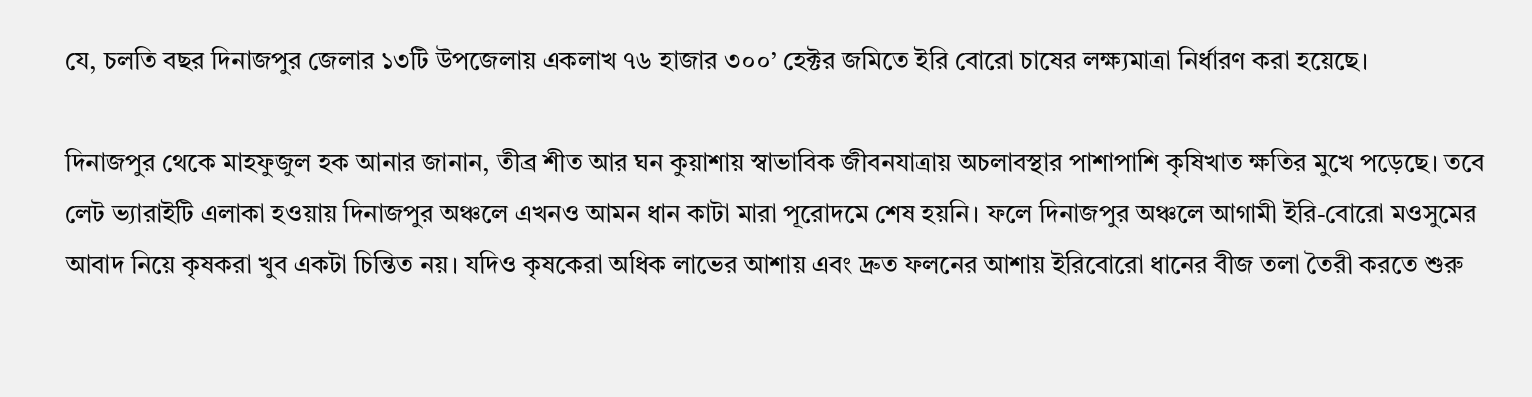যে, চলতি বছর দিনাজপুর জেলার ১৩টি উপজেলায় একলাখ ৭৬ হাজার ৩০০’ হেক্টর জমিতে ইরি বোরো চাষের লক্ষ্যমাত্রা নির্ধারণ করা হয়েছে।

দিনাজপুর থেকে মাহফুজুল হক আনার জানান, তীব্র শীত আর ঘন কুয়াশায় স্বাভাবিক জীবনযাত্রায় অচলাবস্থার পাশাপাশি কৃষিখাত ক্ষতির মুখে পড়েছে। তবে লেট ভ্যারাইটি এলাকা হওয়ায় দিনাজপুর অঞ্চলে এখনও আমন ধান কাটা মারা পূরোদমে শেষ হয়নি। ফলে দিনাজপুর অঞ্চলে আগামী ইরি-বোরো মওসুমের আবাদ নিয়ে কৃষকরা খুব একটা চিন্তিত নয়। যদিও কৃষকেরা অধিক লাভের আশায় এবং দ্রুত ফলনের আশায় ইরিবোরো ধানের বীজ তলা তৈরী করতে শুরু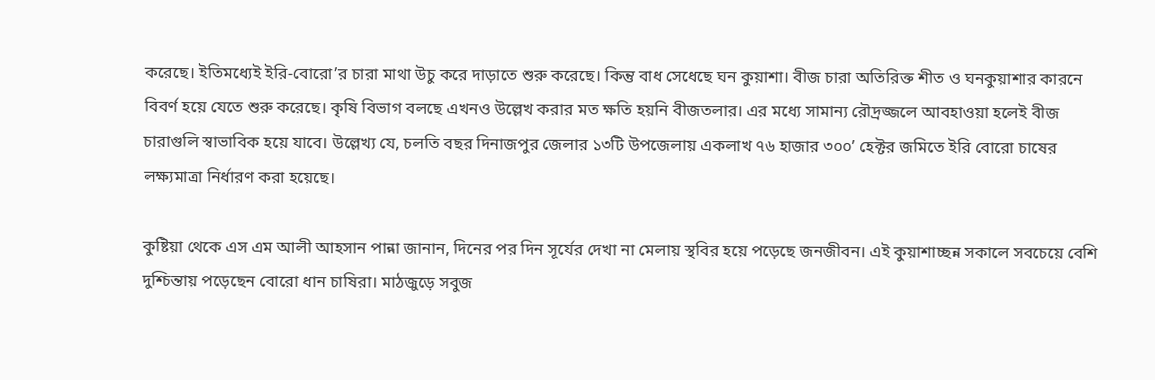করেছে। ইতিমধ্যেই ইরি-বোরো’র চারা মাথা উচু করে দাড়াতে শুরু করেছে। কিন্তু বাধ সেধেছে ঘন কুয়াশা। বীজ চারা অতিরিক্ত শীত ও ঘনকুয়াশার কারনে বিবর্ণ হয়ে যেতে শুরু করেছে। কৃষি বিভাগ বলছে এখনও উল্লেখ করার মত ক্ষতি হয়নি বীজতলার। এর মধ্যে সামান্য রৌদ্রজ্জলে আবহাওয়া হলেই বীজ চারাগুলি স্বাভাবিক হয়ে যাবে। উল্লেখ্য যে, চলতি বছর দিনাজপুর জেলার ১৩টি উপজেলায় একলাখ ৭৬ হাজার ৩০০’ হেক্টর জমিতে ইরি বোরো চাষের লক্ষ্যমাত্রা নির্ধারণ করা হয়েছে।

কুষ্টিয়া থেকে এস এম আলী আহসান পান্না জানান, দিনের পর দিন সূর্যের দেখা না মেলায় স্থবির হয়ে পড়েছে জনজীবন। এই কুয়াশাচ্ছন্ন সকালে সবচেয়ে বেশি দুশ্চিন্তায় পড়েছেন বোরো ধান চাষিরা। মাঠজুড়ে সবুজ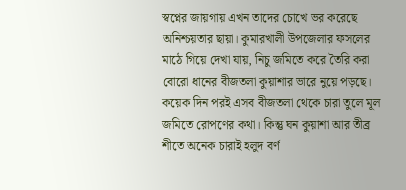স্বপ্নের জায়গায় এখন তাদের চোখে ভর করেছে অনিশ্চয়তার ছায়া। কুমারখালী উপজেলার ফসলের মাঠে গিয়ে দেখা যায়, নিচু জমিতে করে তৈরি করা বোরো ধানের বীজতলা কুয়াশার ভারে নুয়ে পড়ছে। কয়েক দিন পরই এসব বীজতলা থেকে চারা তুলে মূল জমিতে রোপণের কথা। কিন্তু ঘন কুয়াশা আর তীব্র শীতে অনেক চারাই হলুদ বর্ণ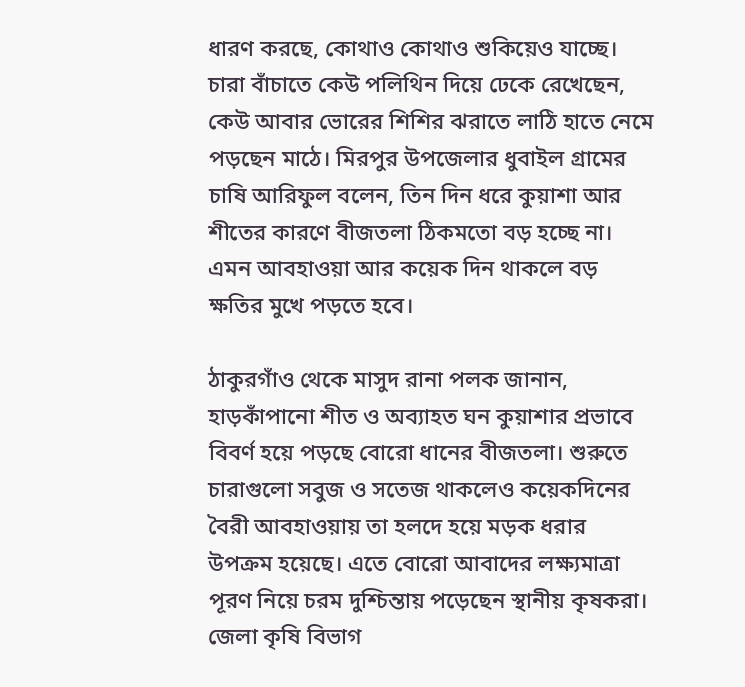ধারণ করছে, কোথাও কোথাও শুকিয়েও যাচ্ছে। চারা বাঁচাতে কেউ পলিথিন দিয়ে ঢেকে রেখেছেন, কেউ আবার ভোরের শিশির ঝরাতে লাঠি হাতে নেমে পড়ছেন মাঠে। মিরপুর উপজেলার ধুবাইল গ্রামের চাষি আরিফুল বলেন, তিন দিন ধরে কুয়াশা আর শীতের কারণে বীজতলা ঠিকমতো বড় হচ্ছে না। এমন আবহাওয়া আর কয়েক দিন থাকলে বড় ক্ষতির মুখে পড়তে হবে।

ঠাকুরগাঁও থেকে মাসুদ রানা পলক জানান, হাড়কাঁপানো শীত ও অব্যাহত ঘন কুয়াশার প্রভাবে বিবর্ণ হয়ে পড়ছে বোরো ধানের বীজতলা। শুরুতে চারাগুলো সবুজ ও সতেজ থাকলেও কয়েকদিনের বৈরী আবহাওয়ায় তা হলদে হয়ে মড়ক ধরার উপক্রম হয়েছে। এতে বোরো আবাদের লক্ষ্যমাত্রা পূরণ নিয়ে চরম দুশ্চিন্তায় পড়েছেন স্থানীয় কৃষকরা। জেলা কৃষি বিভাগ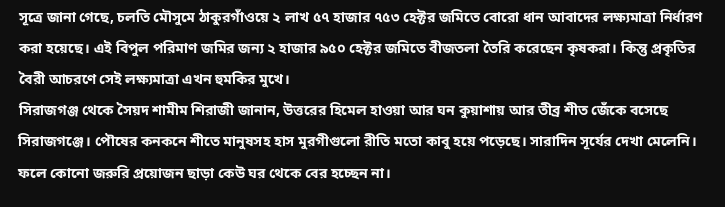সূত্রে জানা গেছে, চলতি মৌসুমে ঠাকুরগাঁওয়ে ২ লাখ ৫৭ হাজার ৭৫৩ হেক্টর জমিতে বোরো ধান আবাদের লক্ষ্যমাত্রা নির্ধারণ করা হয়েছে। এই বিপুল পরিমাণ জমির জন্য ২ হাজার ৯৫০ হেক্টর জমিতে বীজতলা তৈরি করেছেন কৃষকরা। কিন্তু প্রকৃতির বৈরী আচরণে সেই লক্ষ্যমাত্রা এখন হুমকির মুখে।
সিরাজগঞ্জ থেকে সৈয়দ শামীম শিরাজী জানান, উত্তরের হিমেল হাওয়া আর ঘন কুয়াশায় আর তীব্র শীত জেঁকে বসেছে সিরাজগঞ্জে। পৌষের কনকনে শীতে মানুষসহ হাস মুরগীগুলো রীতি মতো কাবু হয়ে পড়েছে। সারাদিন সূর্যের দেখা মেলেনি। ফলে কোনো জরুরি প্রয়োজন ছাড়া কেউ ঘর থেকে বের হচ্ছেন না।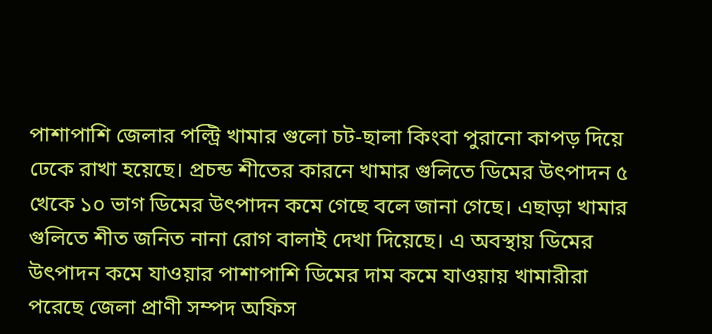পাশাপাশি জেলার পল্ট্রি খামার গুলো চট-ছালা কিংবা পুরানো কাপড় দিয়ে ঢেকে রাখা হয়েছে। প্রচন্ড শীতের কারনে খামার গুলিতে ডিমের উৎপাদন ৫ খেকে ১০ ভাগ ডিমের উৎপাদন কমে গেছে বলে জানা গেছে। এছাড়া খামার গুলিতে শীত জনিত নানা রোগ বালাই দেখা দিয়েছে। এ অবস্থায় ডিমের উৎপাদন কমে যাওয়ার পাশাপাশি ডিমের দাম কমে যাওয়ায় খামারীরা পরেছে জেলা প্রাণী সম্পদ অফিস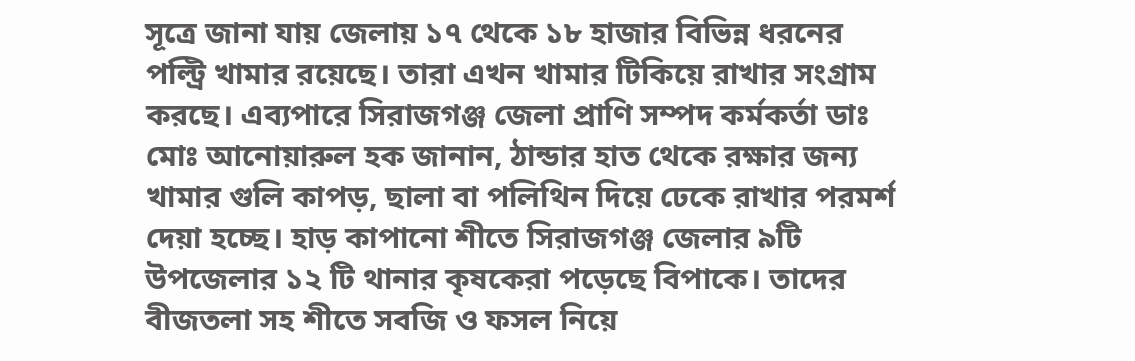সূত্রে জানা যায় জেলায় ১৭ থেকে ১৮ হাজার বিভিন্ন ধরনের পল্ট্রি খামার রয়েছে। তারা এখন খামার টিকিয়ে রাখার সংগ্রাম করছে। এব্যপারে সিরাজগঞ্জ জেলা প্রাণি সম্পদ কর্মকর্তা ডাঃ মোঃ আনোয়ারুল হক জানান, ঠান্ডার হাত থেকে রক্ষার জন্য খামার গুলি কাপড়, ছালা বা পলিথিন দিয়ে ঢেকে রাখার পরমর্শ দেয়া হচ্ছে। হাড় কাপানো শীতে সিরাজগঞ্জ জেলার ৯টি উপজেলার ১২ টি থানার কৃষকেরা পড়েছে বিপাকে। তাদের বীজতলা সহ শীতে সবজি ও ফসল নিয়ে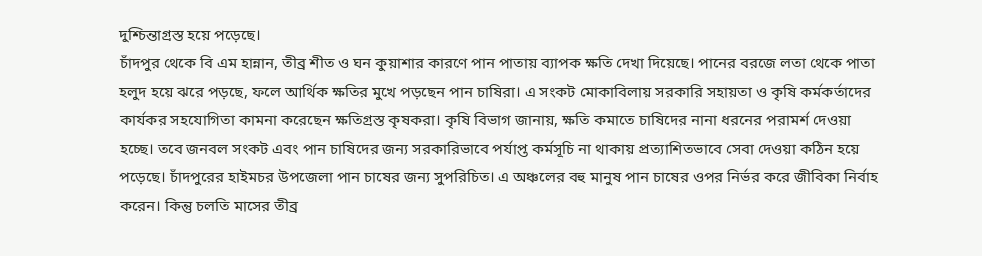দুশ্চিন্তাগ্রস্ত হয়ে পড়েছে।
চাঁদপুর থেকে বি এম হান্নান, তীব্র শীত ও ঘন কুয়াশার কারণে পান পাতায় ব্যাপক ক্ষতি দেখা দিয়েছে। পানের বরজে লতা থেকে পাতা হলুদ হয়ে ঝরে পড়ছে, ফলে আর্থিক ক্ষতির মুখে পড়ছেন পান চাষিরা। এ সংকট মোকাবিলায় সরকারি সহায়তা ও কৃষি কর্মকর্তাদের কার্যকর সহযোগিতা কামনা করেছেন ক্ষতিগ্রস্ত কৃষকরা। কৃষি বিভাগ জানায়, ক্ষতি কমাতে চাষিদের নানা ধরনের পরামর্শ দেওয়া হচ্ছে। তবে জনবল সংকট এবং পান চাষিদের জন্য সরকারিভাবে পর্যাপ্ত কর্মসূচি না থাকায় প্রত্যাশিতভাবে সেবা দেওয়া কঠিন হয়ে পড়েছে। চাঁদপুরের হাইমচর উপজেলা পান চাষের জন্য সুপরিচিত। এ অঞ্চলের বহু মানুষ পান চাষের ওপর নির্ভর করে জীবিকা নির্বাহ করেন। কিন্তু চলতি মাসের তীব্র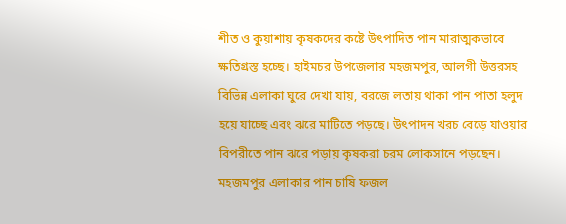শীত ও কুয়াশায় কৃষকদের কষ্টে উৎপাদিত পান মারাত্মকভাবে ক্ষতিগ্রস্ত হচ্ছে। হাইমচর উপজেলার মহজমপুর, আলগী উত্তরসহ বিভিন্ন এলাকা ঘুরে দেখা যায়, বরজে লতায় থাকা পান পাতা হলুদ হয়ে যাচ্ছে এবং ঝরে মাটিতে পড়ছে। উৎপাদন খরচ বেড়ে যাওয়ার বিপরীতে পান ঝরে পড়ায় কৃষকরা চরম লোকসানে পড়ছেন। মহজমপুর এলাকার পান চাষি ফজল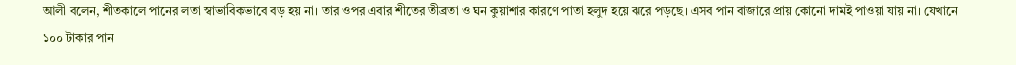আলী বলেন, শীতকালে পানের লতা স্বাভাবিকভাবে বড় হয় না। তার ওপর এবার শীতের তীব্রতা ও ঘন কুয়াশার কারণে পাতা হলুদ হয়ে ঝরে পড়ছে। এসব পান বাজারে প্রায় কোনো দামই পাওয়া যায় না। যেখানে ১০০ টাকার পান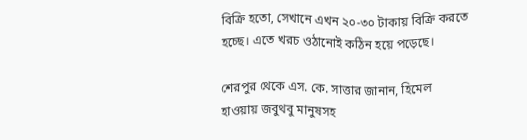বিক্রি হতো, সেখানে এখন ২০-৩০ টাকায় বিক্রি করতে হচ্ছে। এতে খরচ ওঠানোই কঠিন হয়ে পড়েছে।

শেরপুর থেকে এস. কে. সাত্তার জানান, হিমেল হাওয়ায় জবুথবু মানুষসহ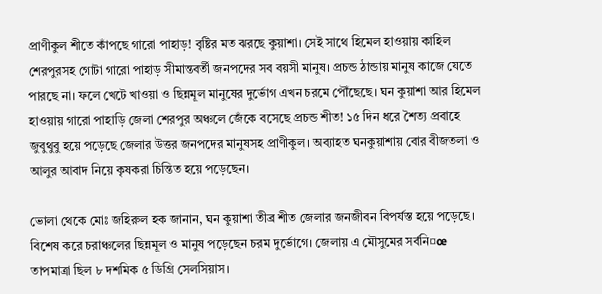প্রাণীকুল শীতে কাঁপছে গারো পাহাড়! বৃষ্টির মত ঝরছে কুয়াশা। সেই সাথে হিমেল হাওয়ায় কাহিল শেরপুরসহ গোটা গারো পাহাড় সীমান্তবর্তী জনপদের সব বয়সী মানুষ। প্রচন্ড ঠান্ডায় মানুষ কাজে যেতে পারছে না। ফলে খেটে খাওয়া ও ছিন্নমূল মানুষের দুর্ভোগ এখন চরমে পৌঁছেছে। ঘন কুয়াশা আর হিমেল হাওয়ায় গারো পাহাড়ি জেলা শেরপুর অঞ্চলে জেঁকে বসেছে প্রচন্ড শীত! ১৫ দিন ধরে শৈত্য প্রবাহে জুবুথুবু হয়ে পড়েছে জেলার উত্তর জনপদের মানুষসহ প্রাণীকুল। অব্যাহত ঘনকুয়াশায় বোর বীজতলা ও আলুর আবাদ নিয়ে কৃষকরা চিন্তিত হয়ে পড়েছেন।

ভোলা থেকে মোঃ জহিরুল হক জানান, ঘন কুয়াশা তীব্র শীত জেলার জনজীবন বিপর্যস্ত হয়ে পড়েছে। বিশেষ করে চরাঞ্চলের ছিন্নমূল ও মানুষ পড়েছেন চরম দুর্ভোগে। জেলায় এ মৌসুমের সর্বনি¤œ তাপমাত্রা ছিল ৮ দশমিক ৫ ডিগ্রি সেলসিয়াস।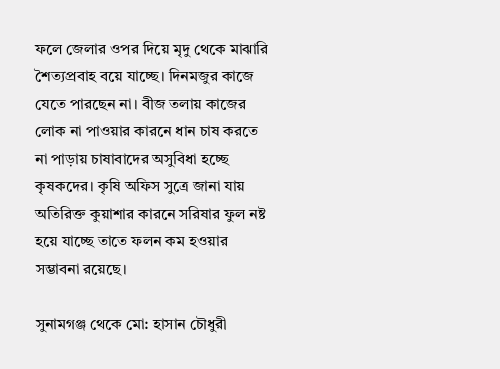ফলে জেলার ওপর দিয়ে মৃদু থেকে মাঝারি শৈত্যপ্রবাহ বয়ে যাচ্ছে। দিনমজুর কাজে যেতে পারছেন না। বীজ তলায় কাজের লোক না পাওয়ার কারনে ধান চাষ করতে না পাড়ায় চাষাবাদের অসুবিধা হচ্ছে কৃষকদের। কৃষি অফিস সুত্রে জানা যায় অতিরিক্ত কুয়াশার কারনে সরিষার ফুল নষ্ট হয়ে যাচ্ছে তাতে ফলন কম হওয়ার সম্ভাবনা রয়েছে।

সুনামগঞ্জ থেকে মো: হাসান চৌধুরী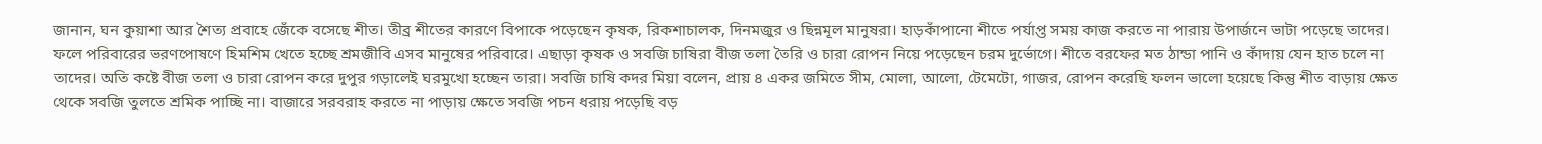জানান, ঘন কুয়াশা আর শৈত্য প্রবাহে জেঁকে বসেছে শীত। তীব্র শীতের কারণে বিপাকে পড়েছেন কৃষক, রিকশাচালক, দিনমজুর ও ছিন্নমূল মানুষরা। হাড়কাঁপানো শীতে পর্যাপ্ত সময় কাজ করতে না পারায় উপার্জনে ভাটা পড়েছে তাদের। ফলে পরিবারের ভরণপোষণে হিমশিম খেতে হচ্ছে শ্রমজীবি এসব মানুষের পরিবারে। এছাড়া কৃষক ও সবজি চাষিরা বীজ তলা তৈরি ও চারা রোপন নিয়ে পড়েছেন চরম দুর্ভোগে। শীতে বরফের মত ঠান্ডা পানি ও কাঁদায় যেন হাত চলে না তাদের। অতি কষ্টে বীজ তলা ও চারা রোপন করে দুপুর গড়ালেই ঘরমুখো হচ্ছেন তারা। সবজি চাষি কদর মিয়া বলেন, প্রায় ৪ একর জমিতে সীম, মোলা, আলো, টেমেটো, গাজর, রোপন করেছি ফলন ভালো হয়েছে কিন্তু শীত বাড়ায় ক্ষেত থেকে সবজি তুলতে শ্রমিক পাচ্ছি না। বাজারে সরবরাহ করতে না পাড়ায় ক্ষেতে সবজি পচন ধরায় পড়েছি বড়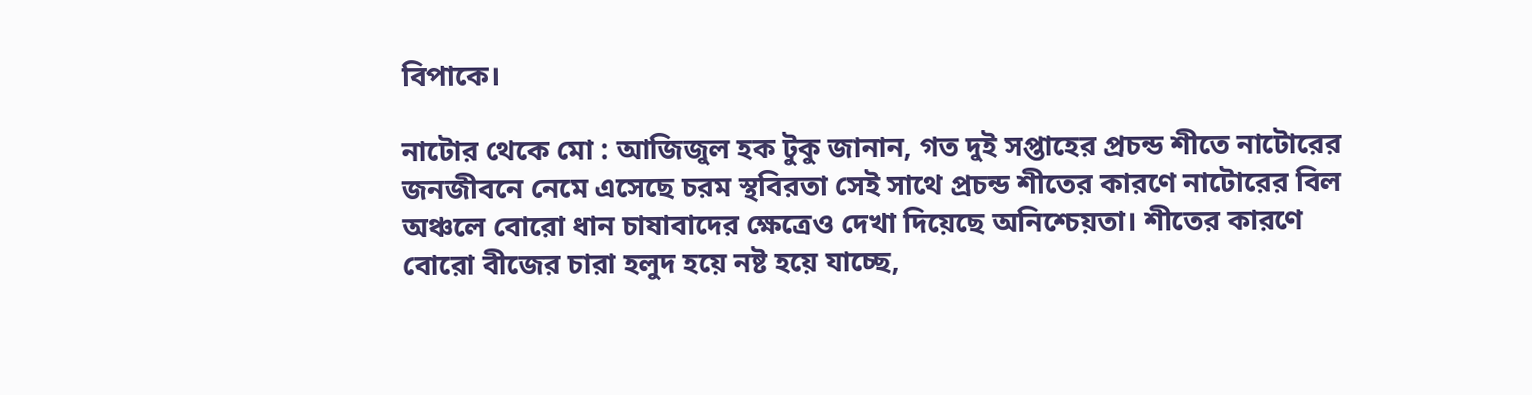বিপাকে।

নাটোর থেকে মো : আজিজুল হক টুকু জানান, গত দুই সপ্তাহের প্রচন্ড শীতে নাটোরের জনজীবনে নেমে এসেছে চরম স্থবিরতা সেই সাথে প্রচন্ড শীতের কারণে নাটোরের বিল অঞ্চলে বোরো ধান চাষাবাদের ক্ষেত্রেও দেখা দিয়েছে অনিশ্চেয়তা। শীতের কারণে বোরো বীজের চারা হলুদ হয়ে নষ্ট হয়ে যাচ্ছে,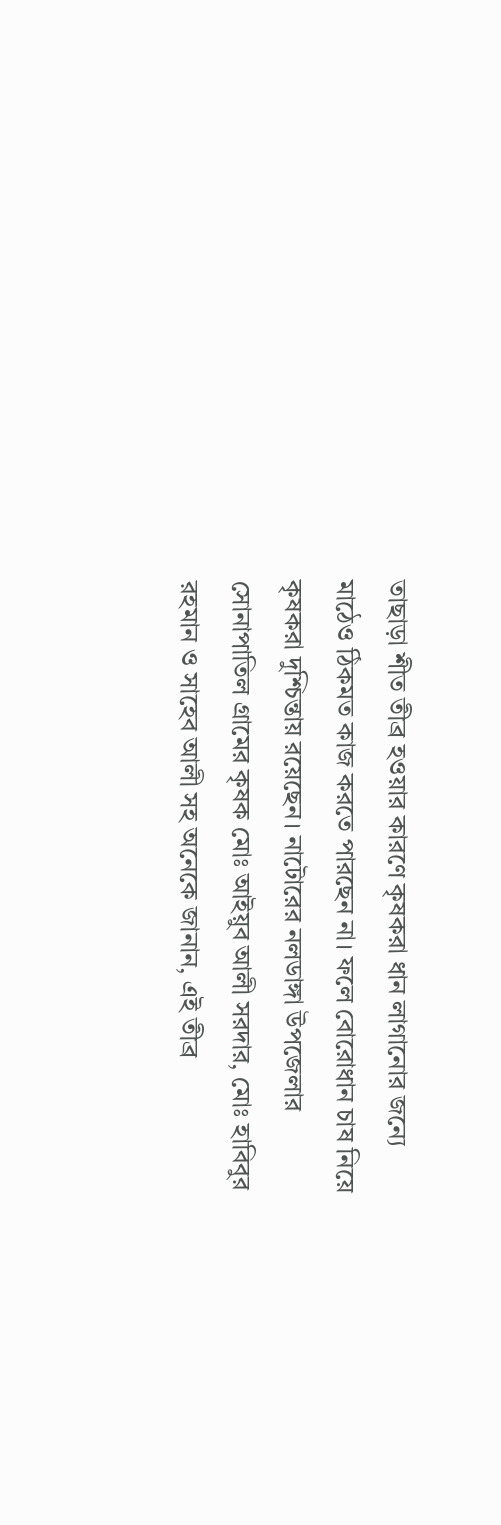তাছাড়া শীত তীব্র হওয়ার কারণে কৃষকরা ধান লাগানোর জন্যে মাঠেও ঠিকমত কাজ করতে পারছেন না। ফলে বোরোধান চাষ নিয়ে কৃষকরা দুশ্চিন্তায় রয়েছেন। নাটোরের নলডাঙ্গা উপজেলার সোনাপাতিল গ্রামের কৃষক মোঃ আইয়ুব আলী সরদার, মোঃ হাবিবুর রহমান ও সাহেব আলী সহ অনেকে জানান, এই তীব্র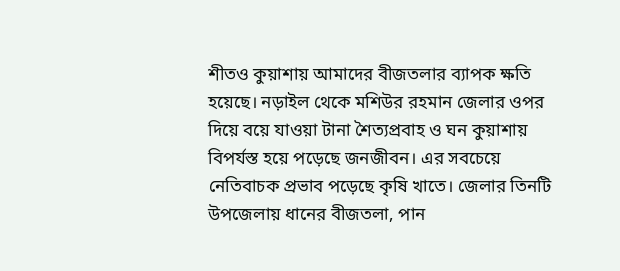শীতও কুয়াশায় আমাদের বীজতলার ব্যাপক ক্ষতি হয়েছে। নড়াইল থেকে মশিউর রহমান জেলার ওপর দিয়ে বয়ে যাওয়া টানা শৈত্যপ্রবাহ ও ঘন কুয়াশায় বিপর্যস্ত হয়ে পড়েছে জনজীবন। এর সবচেয়ে নেতিবাচক প্রভাব পড়েছে কৃষি খাতে। জেলার তিনটি উপজেলায় ধানের বীজতলা, পান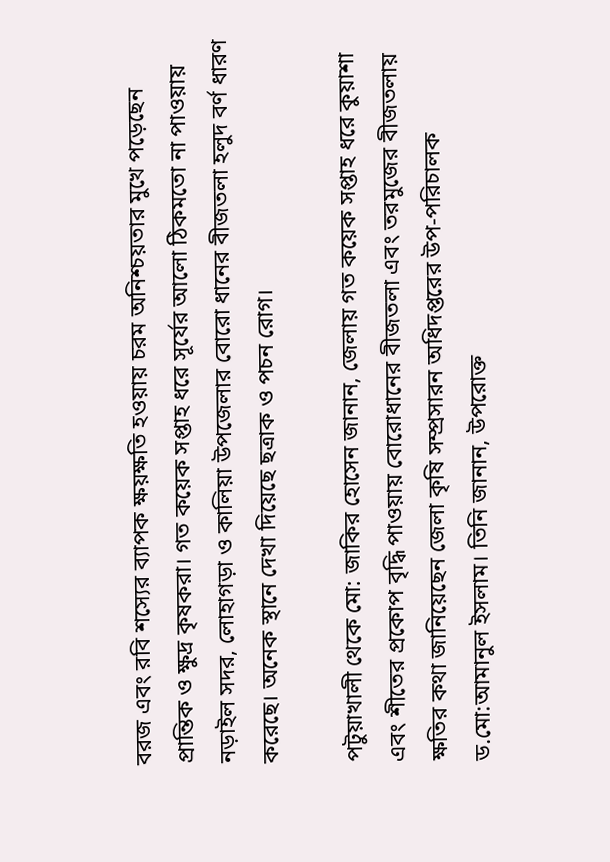বরজ এবং রবি শস্যের ব্যাপক ক্ষয়ক্ষতি হওয়ায় চরম অনিশ্চয়তার মুখে পড়েছেন প্রান্তিক ও ক্ষুদ্র কৃষকরা। গত কয়েক সপ্তাহ ধরে সূর্যের আলো ঠিকমতো না পাওয়ায় নড়াইল সদর, লোহাগড়া ও কালিয়া উপজেলার বোরো ধানের বীজতলা হলুদ বর্ণ ধারণ করেছে। অনেক স্থানে দেখা দিয়েছে ছত্রাক ও পচন রোগ।

পটুয়াখালী থেকে মো: জাকির হোসেন জানান, জেলায় গত কয়েক সপ্তাহ ধরে কুয়াশা এবং শীতের প্রকোপ বৃদ্ধি পাওয়ায় বোরোধানের বীজতলা এবং তরমুজের বীজতলায় ক্ষতির কথা জানিয়েছেন জেলা কৃষি সম্প্রসারন অধিদপ্তরের উপ-পরিচালক ড.মো:আমানুল ইসলাম। তিনি জানান, উপরোক্ত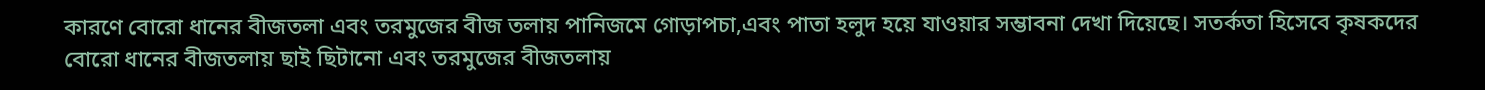কারণে বোরো ধানের বীজতলা এবং তরমুজের বীজ তলায় পানিজমে গোড়াপচা,এবং পাতা হলুদ হয়ে যাওয়ার সম্ভাবনা দেখা দিয়েছে। সতর্কতা হিসেবে কৃষকদের বোরো ধানের বীজতলায় ছাই ছিটানো এবং তরমুজের বীজতলায়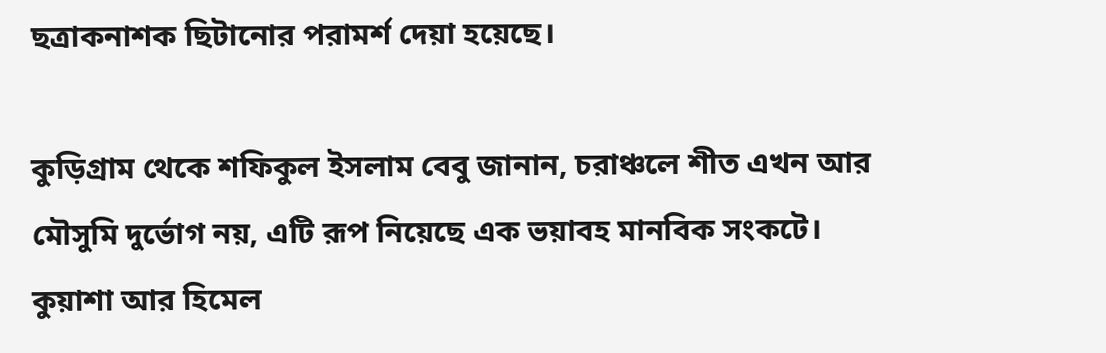ছত্রাকনাশক ছিটানোর পরামর্শ দেয়া হয়েছে।

কুড়িগ্রাম থেকে শফিকুল ইসলাম বেবু জানান, চরাঞ্চলে শীত এখন আর মৌসুমি দুর্ভোগ নয়, এটি রূপ নিয়েছে এক ভয়াবহ মানবিক সংকটে। কুয়াশা আর হিমেল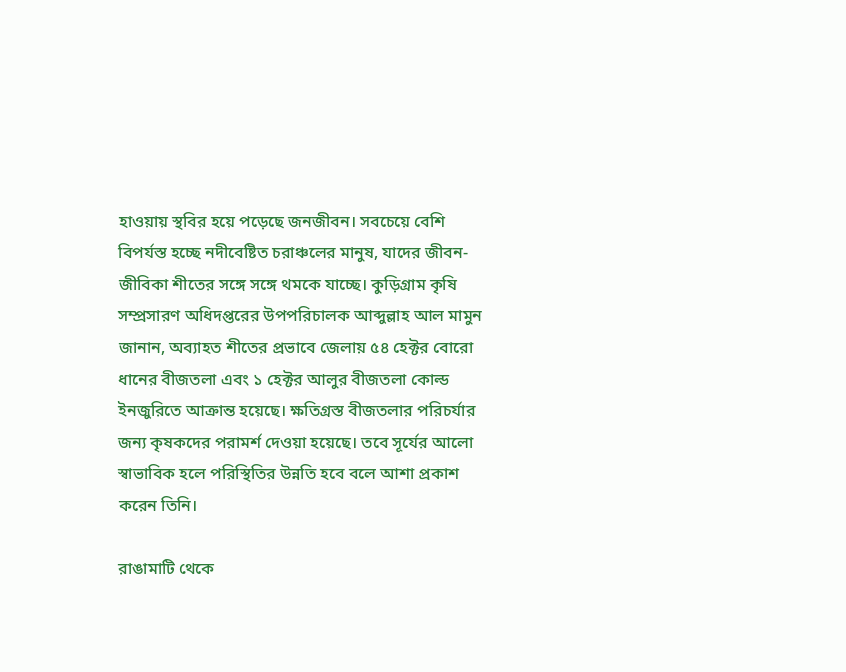হাওয়ায় স্থবির হয়ে পড়েছে জনজীবন। সবচেয়ে বেশি বিপর্যস্ত হচ্ছে নদীবেষ্টিত চরাঞ্চলের মানুষ, যাদের জীবন-জীবিকা শীতের সঙ্গে সঙ্গে থমকে যাচ্ছে। কুড়িগ্রাম কৃষি সম্প্রসারণ অধিদপ্তরের উপপরিচালক আব্দুল্লাহ আল মামুন জানান, অব্যাহত শীতের প্রভাবে জেলায় ৫৪ হেক্টর বোরো ধানের বীজতলা এবং ১ হেক্টর আলুর বীজতলা কোল্ড ইনজুরিতে আক্রান্ত হয়েছে। ক্ষতিগ্রস্ত বীজতলার পরিচর্যার জন্য কৃষকদের পরামর্শ দেওয়া হয়েছে। তবে সূর্যের আলো স্বাভাবিক হলে পরিস্থিতির উন্নতি হবে বলে আশা প্রকাশ করেন তিনি।

রাঙামাটি থেকে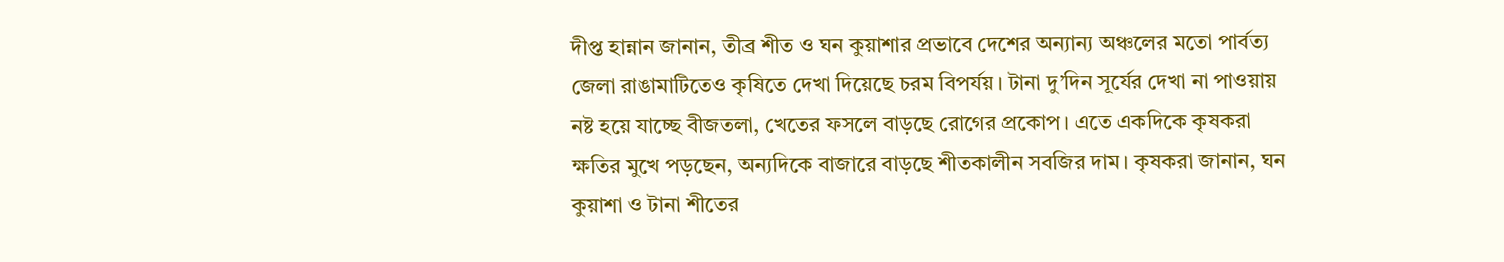দীপ্ত হান্নান জানান, তীব্র শীত ও ঘন কুয়াশার প্রভাবে দেশের অন্যান্য অঞ্চলের মতো পার্বত্য জেলা রাঙামাটিতেও কৃষিতে দেখা দিয়েছে চরম বিপর্যয়। টানা দু’দিন সূর্যের দেখা না পাওয়ায় নষ্ট হয়ে যাচ্ছে বীজতলা, খেতের ফসলে বাড়ছে রোগের প্রকোপ। এতে একদিকে কৃষকরা ক্ষতির মুখে পড়ছেন, অন্যদিকে বাজারে বাড়ছে শীতকালীন সবজির দাম। কৃষকরা জানান, ঘন কুয়াশা ও টানা শীতের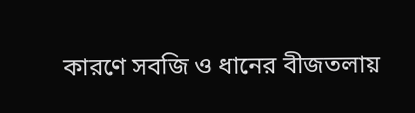কারণে সবজি ও ধানের বীজতলায়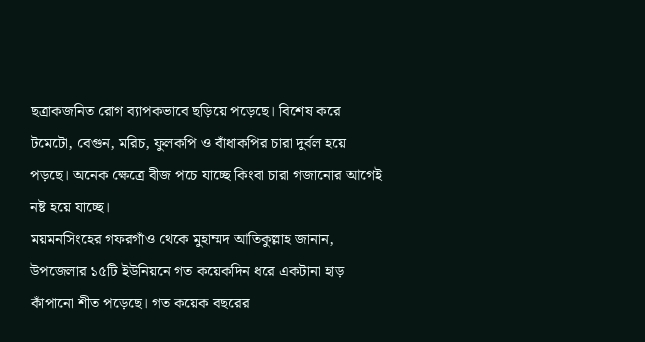ছত্রাকজনিত রোগ ব্যাপকভাবে ছড়িয়ে পড়েছে। বিশেষ করে টমেটো, বেগুন, মরিচ, ফুলকপি ও বাঁধাকপির চারা দুর্বল হয়ে পড়ছে। অনেক ক্ষেত্রে বীজ পচে যাচ্ছে কিংবা চারা গজানোর আগেই নষ্ট হয়ে যাচ্ছে।
ময়মনসিংহের গফরগাঁও থেকে মুহাম্মদ আতিকুল্লাহ জানান, উপজেলার ১৫টি ইউনিয়নে গত কয়েকদিন ধরে একটানা হাড় কাঁপানো শীত পড়েছে। গত কয়েক বছরের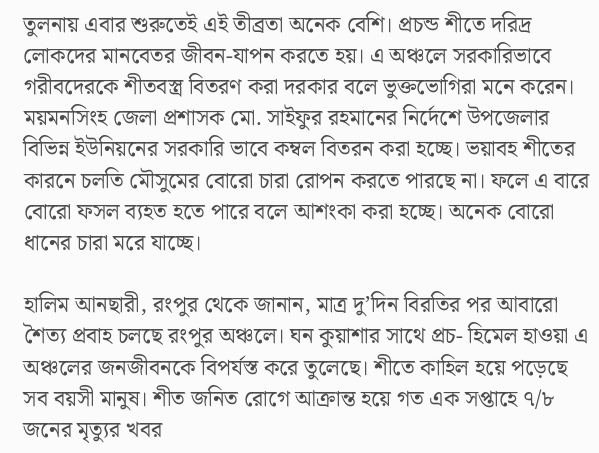তুলনায় এবার শুরুতেই এই তীব্রতা অনেক বেশি। প্রচন্ড শীতে দরিদ্র লোকদের মানবেতর জীবন-যাপন করতে হয়। এ অঞ্চলে সরকারিভাবে গরীবদেরকে শীতবস্ত্র বিতরণ করা দরকার বলে ভুক্তভোগিরা মনে করেন। ময়মনসিংহ জেলা প্রশাসক মো. সাইফুর রহমানের নির্দেশে উপজেলার বিভিন্ন ইউনিয়নের সরকারি ভাবে কম্বল বিতরন করা হচ্ছে। ভয়াবহ শীতের কারনে চলতি মৌসুমের বোরো চারা রোপন করতে পারছে না। ফলে এ বারে বোরো ফসল ব্যহত হতে পারে বলে আশংকা করা হচ্ছে। অনেক বোরো ধানের চারা মরে যাচ্ছে।

হালিম আনছারী, রংপুর থেকে জানান, মাত্র দু’দিন বিরতির পর আবারো শৈত্য প্রবাহ চলছে রংপুর অঞ্চলে। ঘন কুয়াশার সাথে প্রচ- হিমেল হাওয়া এ অঞ্চলের জনজীবনকে বিপর্যস্ত করে তুলেছে। শীতে কাহিল হয়ে পড়েছে সব বয়সী মানুষ। শীত জনিত রোগে আক্রান্ত হয়ে গত এক সপ্তাহে ৭/৮ জনের মৃত্যুর খবর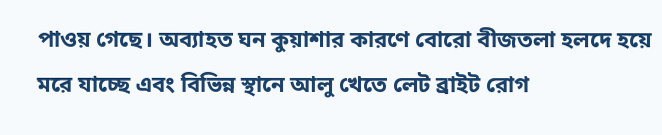পাওয় গেছে। অব্যাহত ঘন কুয়াশার কারণে বোরো বীজতলা হলদে হয়ে মরে যাচ্ছে এবং বিভিন্ন স্থানে আলু খেতে লেট ব্রাইট রোগ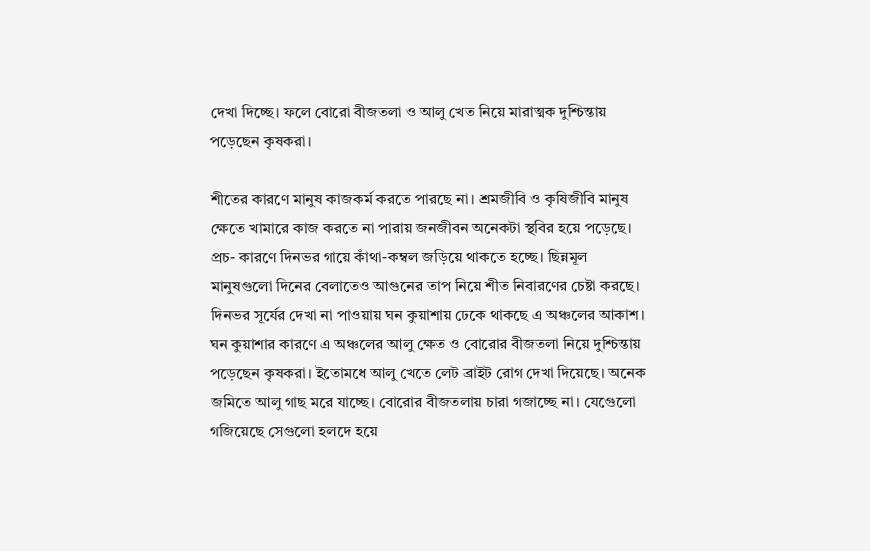দেখা দিচ্ছে। ফলে বোরো বীজতলা ও আলু খেত নিয়ে মারাত্মক দুশ্চিন্তায় পড়েছেন কৃষকরা।

শীতের কারণে মানুষ কাজকর্ম করতে পারছে না। শ্রমজীবি ও কৃষিজীবি মানুষ ক্ষেতে খামারে কাজ করতে না পারায় জনজীবন অনেকটা স্থবির হয়ে পড়েছে। প্রচ- কারণে দিনভর গায়ে কাঁথা-কম্বল জড়িয়ে থাকতে হচ্ছে। ছিন্নমূল মানুষগুলো দিনের বেলাতেও আগুনের তাপ নিয়ে শীত নিবারণের চেষ্টা করছে। দিনভর সূর্যের দেখা না পাওয়ায় ঘন কুয়াশায় ঢেকে থাকছে এ অঞ্চলের আকাশ। ঘন কুয়াশার কারণে এ অঞ্চলের আলু ক্ষেত ও বোরোর বীজতলা নিয়ে দুশ্চিন্তায় পড়েছেন কৃষকরা। ইতোমধে আলু খেতে লেট ব্রাইট রোগ দেখা দিয়েছে। অনেক জমিতে আলু গাছ মরে যাচ্ছে। বোরোর বীজতলায় চারা গজাচ্ছে না। যেগেুলো গজিয়েছে সেগুলো হলদে হয়ে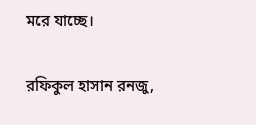মরে যাচ্ছে।

রফিকুল হাসান রনজু,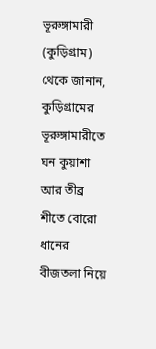ভূরুঙ্গামারী (কুড়িগ্রাম) থেকে জানান, কুড়িগ্রামের ভূরুঙ্গামারীতে ঘন কুয়াশা আর তীব্র শীতে বোরো ধানের বীজতলা নিয়ে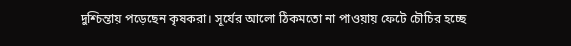দুশ্চিন্তায় পড়েছেন কৃষকরা। সূর্যের আলো ঠিকমতো না পাওয়ায় ফেটে চৌচির হচ্ছে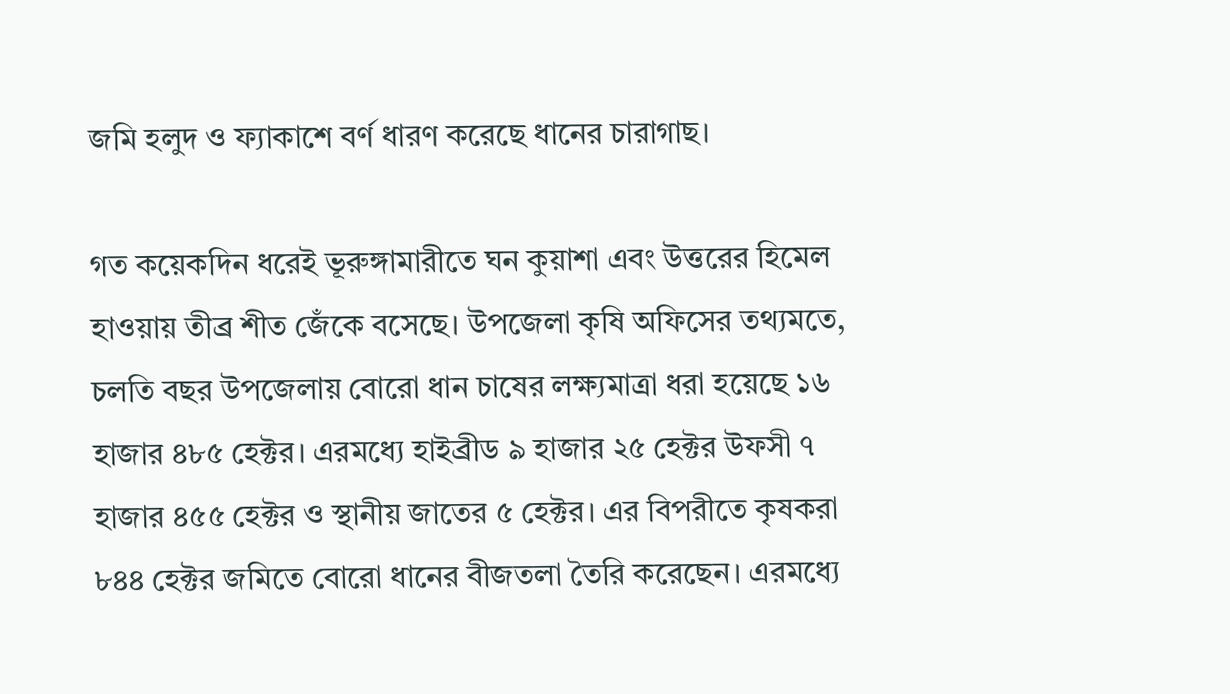জমি হলুদ ও ফ্যাকাশে বর্ণ ধারণ করেছে ধানের চারাগাছ।

গত কয়েকদিন ধরেই ভূরুঙ্গামারীতে ঘন কুয়াশা এবং উত্তরের হিমেল হাওয়ায় তীব্র শীত জেঁকে বসেছে। উপজেলা কৃষি অফিসের তথ্যমতে, চলতি বছর উপজেলায় বোরো ধান চাষের লক্ষ্যমাত্রা ধরা হয়েছে ১৬ হাজার ৪৮৫ হেক্টর। এরমধ্যে হাইব্রীড ৯ হাজার ২৫ হেক্টর উফসী ৭ হাজার ৪৫৫ হেক্টর ও স্থানীয় জাতের ৫ হেক্টর। এর বিপরীতে কৃষকরা ৮৪৪ হেক্টর জমিতে বোরো ধানের বীজতলা তৈরি করেছেন। এরমধ্যে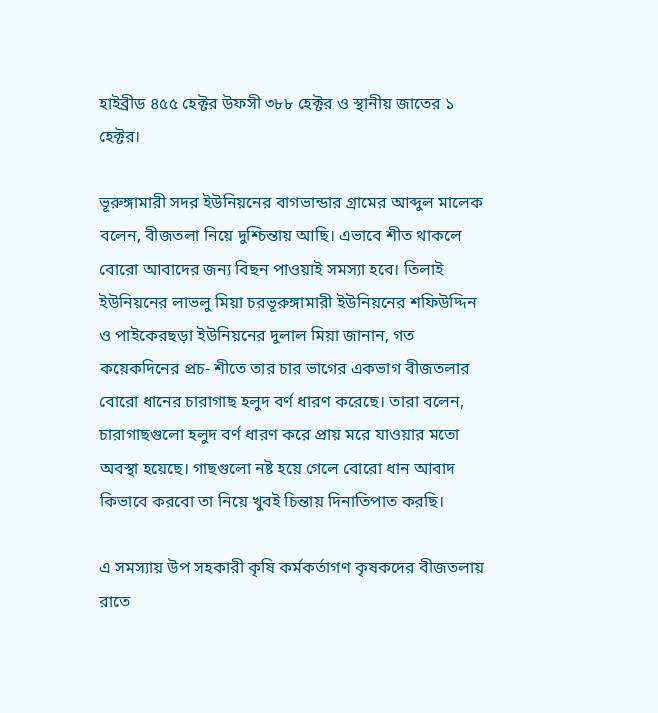হাইব্রীড ৪৫৫ হেক্টর উফসী ৩৮৮ হেক্টর ও স্থানীয় জাতের ১ হেক্টর।

ভূরুঙ্গামারী সদর ইউনিয়নের বাগভান্ডার গ্রামের আব্দুল মালেক বলেন, বীজতলা নিয়ে দুশ্চিন্তায় আছি। এভাবে শীত থাকলে বোরো আবাদের জন্য বিছন পাওয়াই সমস্যা হবে। তিলাই ইউনিয়নের লাভলু মিয়া চরভূরুঙ্গামারী ইউনিয়নের শফিউদ্দিন ও পাইকেরছড়া ইউনিয়নের দুলাল মিয়া জানান, গত কয়েকদিনের প্রচ- শীতে তার চার ভাগের একভাগ বীজতলার বোরো ধানের চারাগাছ হলুদ বর্ণ ধারণ করেছে। তারা বলেন, চারাগাছগুলো হলুদ বর্ণ ধারণ করে প্রায় মরে যাওয়ার মতো অবস্থা হয়েছে। গাছগুলো নষ্ট হয়ে গেলে বোরো ধান আবাদ কিভাবে করবো তা নিয়ে খুবই চিন্তায় দিনাতিপাত করছি।

এ সমস্যায় উপ সহকারী কৃষি কর্মকর্তাগণ কৃষকদের বীজতলায় রাতে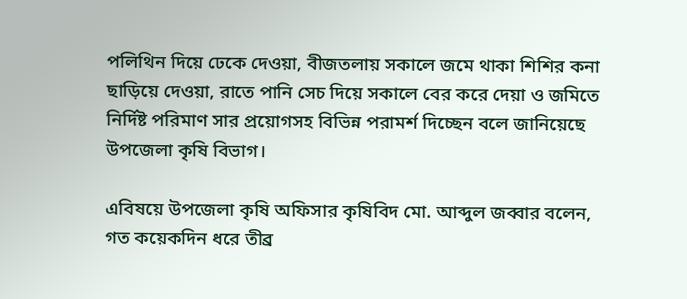পলিথিন দিয়ে ঢেকে দেওয়া, বীজতলায় সকালে জমে থাকা শিশির কনা ছাড়িয়ে দেওয়া, রাতে পানি সেচ দিয়ে সকালে বের করে দেয়া ও জমিতে নির্দিষ্ট পরিমাণ সার প্রয়োগসহ বিভিন্ন পরামর্শ দিচ্ছেন বলে জানিয়েছে উপজেলা কৃষি বিভাগ।

এবিষয়ে উপজেলা কৃষি অফিসার কৃষিবিদ মো. আব্দুল জব্বার বলেন, গত কয়েকদিন ধরে তীব্র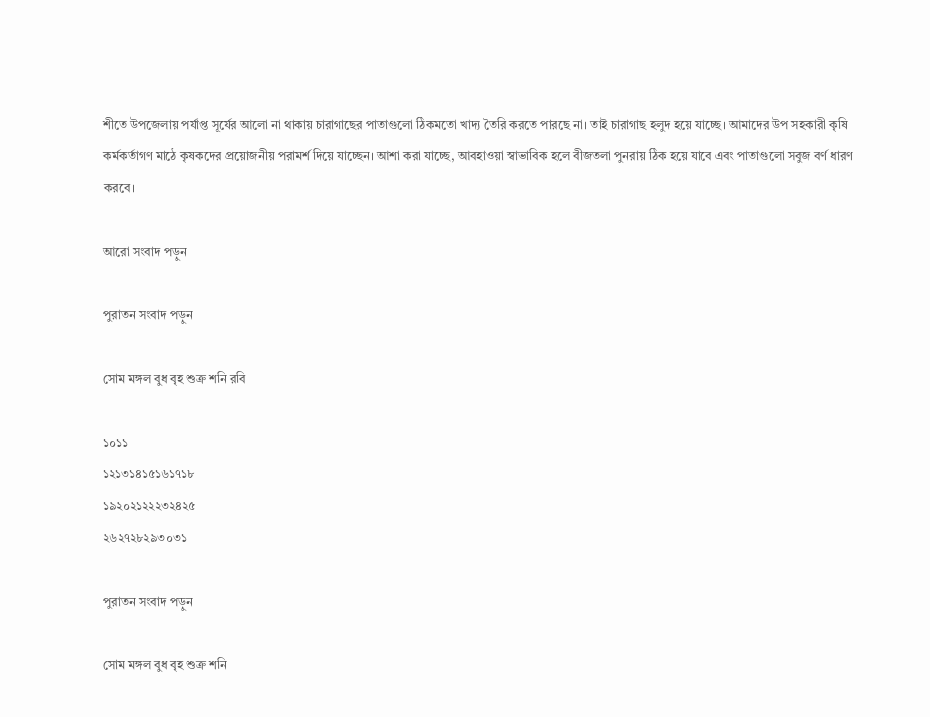শীতে উপজেলায় পর্যাপ্ত সূর্যের আলো না থাকায় চারাগাছের পাতাগুলো ঠিকমতো খাদ্য তৈরি করতে পারছে না। তাই চারাগাছ হলুদ হয়ে যাচ্ছে। আমাদের উপ সহকারী কৃষি কর্মকর্তাগণ মাঠে কৃষকদের প্রয়োজনীয় পরামর্শ দিয়ে যাচ্ছেন। আশা করা যাচ্ছে, আবহাওয়া স্বাভাবিক হলে বীজতলা পুনরায় ঠিক হয়ে যাবে এবং পাতাগুলো সবুজ বর্ণ ধারণ করবে।

আরো সংবাদ পড়ুন

পুরাতন সংবাদ পড়ুন

সোম মঙ্গল বুধ বৃহ শুক্র শনি রবি

১০১১
১২১৩১৪১৫১৬১৭১৮
১৯২০২১২২২৩২৪২৫
২৬২৭২৮২৯৩০৩১

পুরাতন সংবাদ পড়ুন

সোম মঙ্গল বুধ বৃহ শুক্র শনি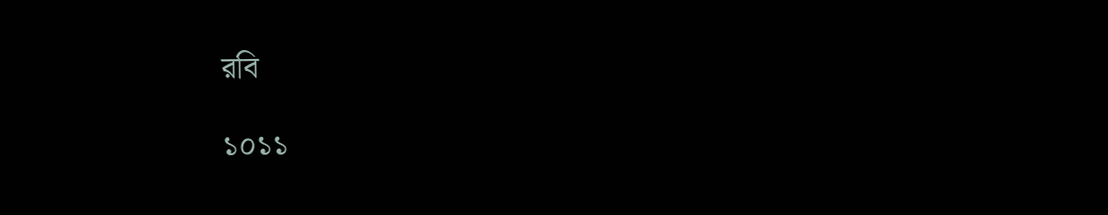রবি

১০১১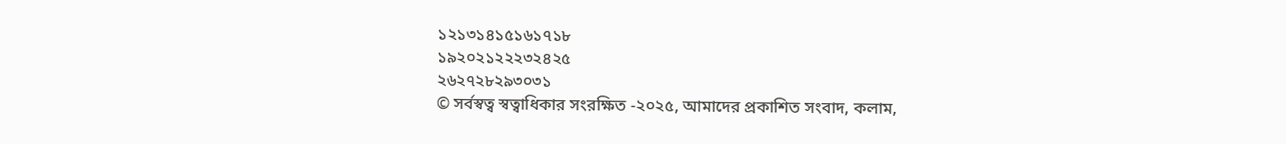১২১৩১৪১৫১৬১৭১৮
১৯২০২১২২২৩২৪২৫
২৬২৭২৮২৯৩০৩১
© সর্বস্বত্ব স্বত্বাধিকার সংরক্ষিত -২০২৫, আমাদের প্রকাশিত সংবাদ, কলাম,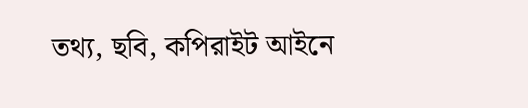তথ্য, ছবি, কপিরাইট আইনে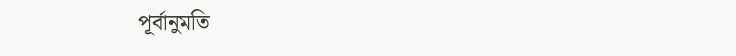পূর্বানুমতি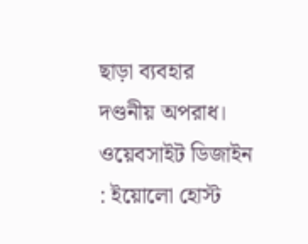ছাড়া ব্যবহার দণ্ডনীয় অপরাধ।
ওয়েবসাইট ডিজাইন : ইয়োলো হোস্ট